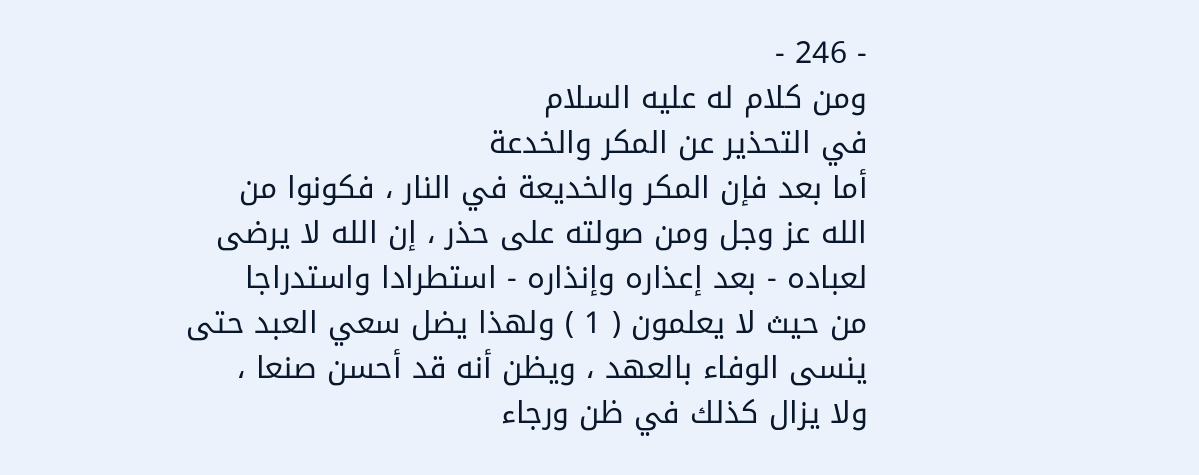- 246 -
ومن كلام له عليه السلام
في التحذير عن المكر والخدعة
أما بعد فإن المكر والخديعة في النار ، فكونوا من
الله عز وجل ومن صولته على حذر ، إن الله لا يرضى
لعباده - بعد إعذاره وإنذاره - استطرادا واستدراجا
من حيث لا يعلمون ( 1 ) ولهذا يضل سعي العبد حتى
ينسى الوفاء بالعهد ، ويظن أنه قد أحسن صنعا ،
ولا يزال كذلك في ظن ورجاء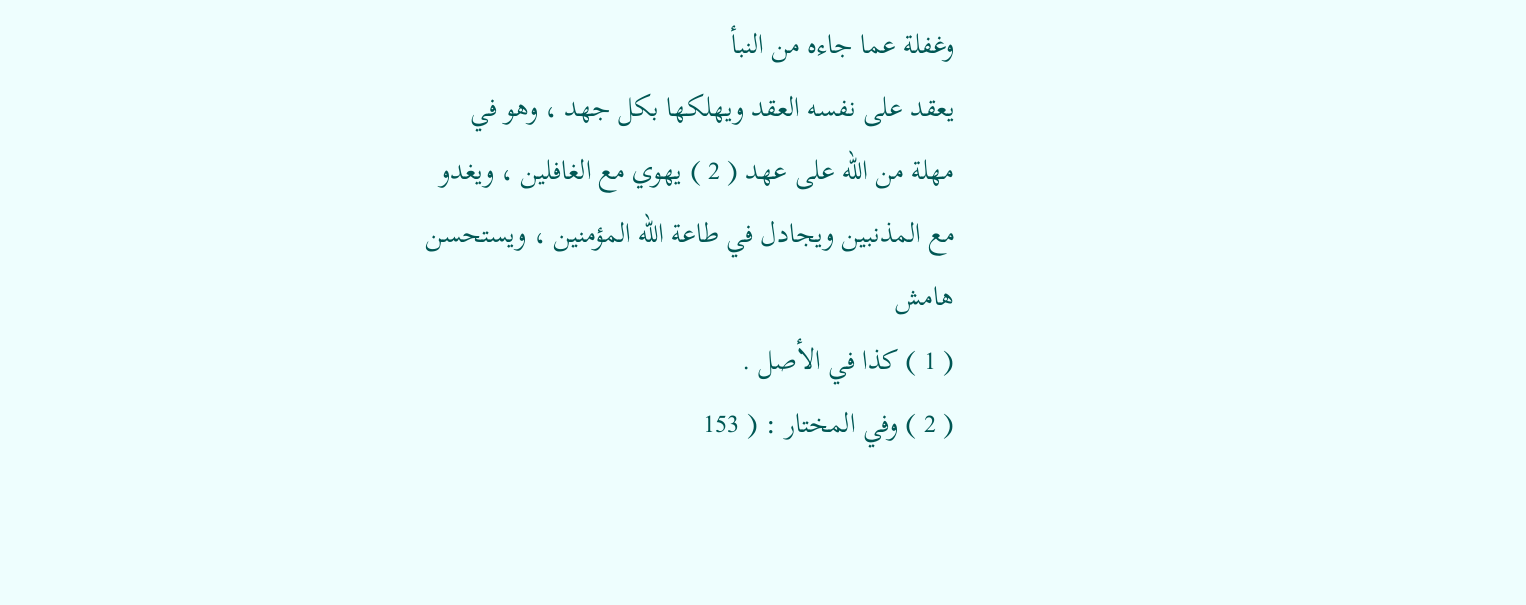وغفلة عما جاءه من النبأ
يعقد على نفسه العقد ويهلكها بكل جهد ، وهو في
مهلة من الله على عهد ( 2 ) يهوي مع الغافلين ، ويغدو
مع المذنبين ويجادل في طاعة الله المؤمنين ، ويستحسن
هامش
( 1 ) كذا في الأصل .
( 2 ) وفي المختار : ( 153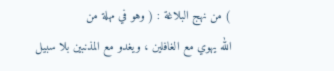) من نهج البلاغة : ( وهو في مهلة من
الله يهوي مع الغافلين ، ويغدو مع المذنبين بلا سبيل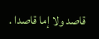قاصد ولا إما قاصدا .